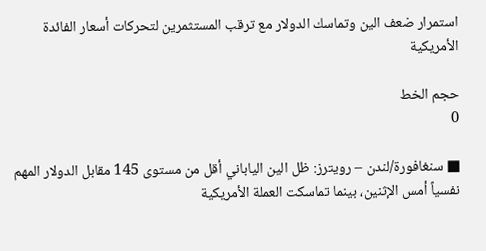استمرار ضعف الين وتماسك الدولار مع ترقب المستثمرين لتحركات أسعار الفائدة الأمريكية

حجم الخط
0

■ سنغافورة/لندن – رويترز: ظل الين الياباني أقل من مستوى 145 مقابل الدولار المهم نفسياً أمس الإثنين، بينما تماسكت العملة الأمريكية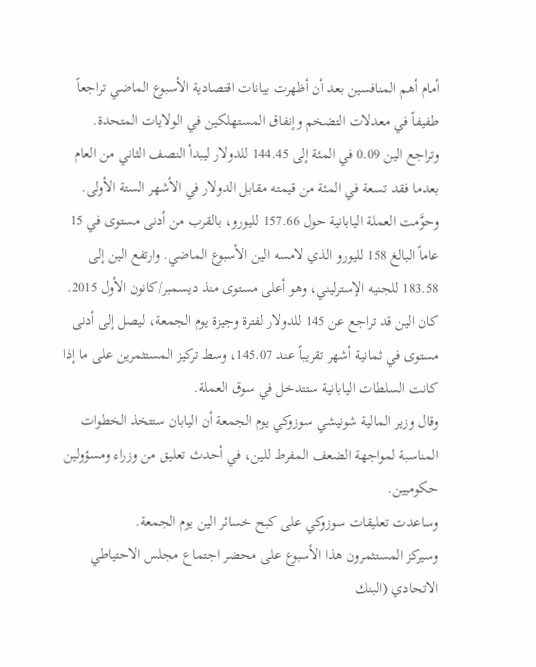أمام أهم المنافسين بعد أن أظهرت بيانات اقتصادية الأسبوع الماضي تراجعاً طفيفاً في معدلات التضخم وإنفاق المستهلكين في الولايات المتحدة.
وتراجع الين 0.09 في المئة إلى 144.45 للدولار ليبدأ النصف الثاني من العام بعدما فقد تسعة في المئة من قيمته مقابل الدولار في الأشهر الستة الأولى.
وحوَّمت العملة اليابانية حول 157.66 لليورو، بالقرب من أدنى مستوى في 15 عاماً البالغ 158 لليورو الذي لامسه الين الأسبوع الماضي. وارتفع الين إلى 183.58 للجنيه الإسترليني، وهو أعلى مستوى منذ ديسمبر/كانون الأول 2015.
كان الين قد تراجع عن 145 للدولار لفترة وجيزة يوم الجمعة، ليصل إلى أدنى مستوى في ثمانية أشهر تقريباً عند 145.07، وسط تركيز المستثمرين على ما إذا كانت السلطات اليابانية ستتدخل في سوق العملة.
وقال وزير المالية شونيشي سوزوكي يوم الجمعة أن اليابان ستتخذ الخطوات المناسبة لمواجهة الضعف المفرط للين، في أحدث تعليق من وزراء ومسؤولين حكوميين.
وساعدت تعليقات سوزوكي على كبح خسائر الين يوم الجمعة.
وسيركز المستثمرون هذا الأسبوع على محضر اجتماع مجلس الاحتياطي الاتحادي (البنك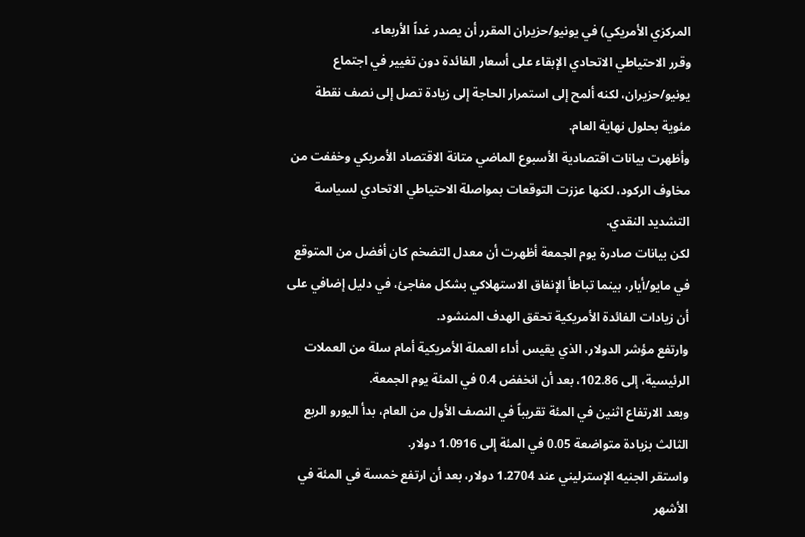المركزي الأمريكي) في يونيو/حزيران المقرر أن يصدر غداً الأربعاء.
وقرر الاحتياطي الاتحادي الإبقاء على أسعار الفائدة دون تغيير في اجتماع يونيو/حزيران، لكنه ألمح إلى استمرار الحاجة إلى زيادة تصل إلى نصف نقطة مئوية بحلول نهاية العام.
وأظهرت بيانات اقتصادية الأسبوع الماضي متانة الاقتصاد الأمريكي وخففت من مخاوف الركود، لكنها عززت التوقعات بمواصلة الاحتياطي الاتحادي لسياسة التشديد النقدي.
لكن بيانات صادرة يوم الجمعة أظهرت أن معدل التضخم كان أفضل من المتوقع في مايو/أيار، بينما تباطأ الإنفاق الاستهلاكي بشكل مفاجئ، في دليل إضافي على أن زيادات الفائدة الأمريكية تحقق الهدف المنشود.
وارتفع مؤشر الدولار، الذي يقيس أداء العملة الأمريكية أمام سلة من العملات الرئيسية، إلى 102.86، بعد أن انخفض 0.4 في المئة يوم الجمعة.
وبعد الارتفاع اثنين في المئة تقريباً في النصف الأول من العام، بدأ اليورو الربع الثالث بزيادة متواضعة 0.05 في المئة إلى 1.0916 دولار.
واستقر الجنيه الإسترليني عند 1.2704 دولار، بعد أن ارتفع خمسة في المئة في الأشهر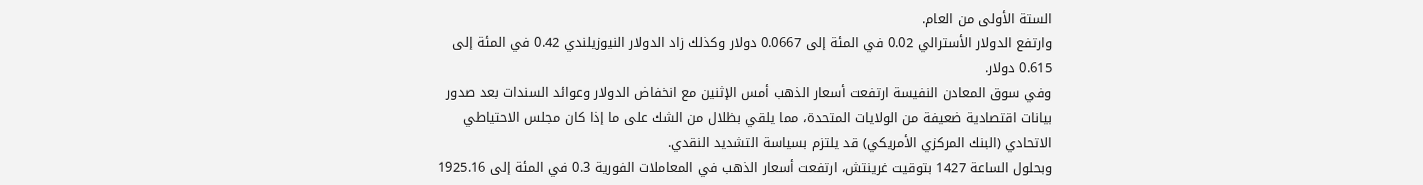الستة الأولى من العام.
وارتفع الدولار الأسترالي 0.02 في المئة إلى 0.0667 دولار وكذلك زاد الدولار النيوزيلندي 0.42 في المئة إلى 0.615 دولار.
وفي سوق المعادن النفيسة ارتفعت أسعار الذهب أمس الإثنين مع انخفاض الدولار وعوائد السندات بعد صدور بيانات اقتصادية ضعيفة من الولايات المتحدة، مما يلقي بظلال من الشك على ما إذا كان مجلس الاحتياطي الاتحادي (البنك المركزي الأمريكي) قد يلتزم بسياسة التشديد النقدي.
وبحلول الساعة 1427 بتوقيت غرينتش، ارتفعت أسعار الذهب في المعاملات الفورية 0.3 في المئة إلى 1925.16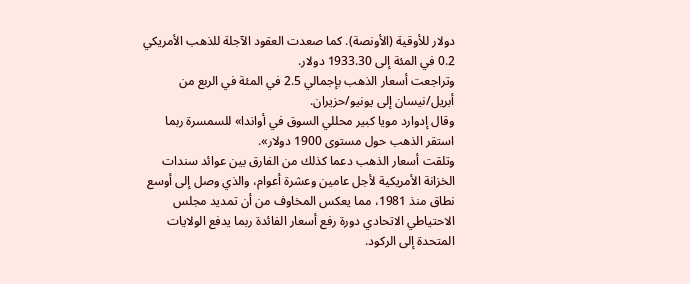دولار للأوقية (الأونصة). كما صعدت العقود الآجلة للذهب الأمريكي 0.2 في المئة إلى 1933.30 دولار.
وتراجعت أسعار الذهب بإجمالي 2.5 في المئة في الربع من أبريل/نيسان إلى يونيو/حزيران.
وقال إدوارد مويا كبير محللي السوق في أواندا» للسمسرة ربما استقر الذهب حول مستوى 1900 دولار».
وتلقت أسعار الذهب دعما كذلك من الفارق بين عوائد سندات الخزانة الأمريكية لأجل عامين وعشرة أعوام، والذي وصل إلى أوسع نطاق منذ 1981، مما يعكس المخاوف من أن تمديد مجلس الاحتياطي الاتحادي دورة رفع أسعار الفائدة ربما يدفع الولايات المتحدة إلى الركود.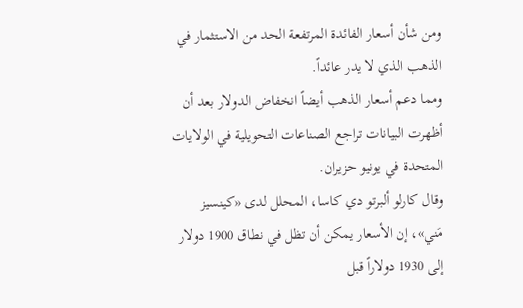ومن شأن أسعار الفائدة المرتفعة الحد من الاستثمار في الذهب الذي لا يدر عائداً.
ومما دعم أسعار الذهب أيضاً انخفاض الدولار بعد أن أظهرت البيانات تراجع الصناعات التحويلية في الولايات المتحدة في يونيو حزيران.
وقال كارلو ألبرتو دي كاسا، المحلل لدى «كينسيز مَني»، إن الأسعار يمكن أن تظل في نطاق 1900 دولار إلى 1930 دولاراً قبل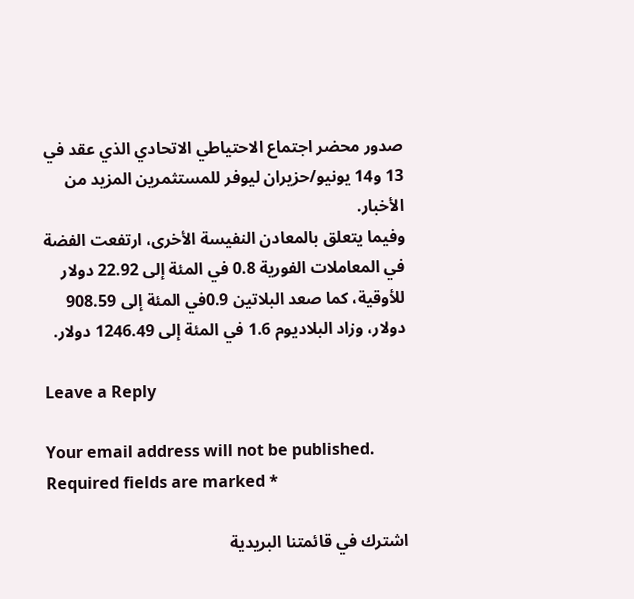صدور محضر اجتماع الاحتياطي الاتحادي الذي عقد في 13 و14 يونيو/حزيران ليوفر للمستثمرين المزيد من الأخبار.
وفيما يتعلق بالمعادن النفيسة الأخرى، ارتفعت الفضة في المعاملات الفورية 0.8 في المئة إلى 22.92 دولار للأوقية، كما صعد البلاتين 0.9في المئة إلى 908.59 دولار، وزاد البلاديوم 1.6 في المئة إلى 1246.49 دولار.

Leave a Reply

Your email address will not be published. Required fields are marked *

اشترك في قائمتنا البريدية